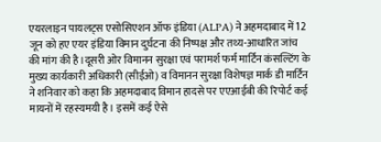एयरलाइन पायलट्स एसोसिएशन ऑफ इंडिया (ALPA) ने अहमदाबाद में 12 जून को हए एयर इंडिया विमान दुर्घटना की निष्पक्ष और तथ्य-आधारित जांच की मांग की है।दूसरी ओर विमानन सुरक्षा एवं परामर्श फर्म मार्टिन कंसल्टिंग के मुख्य कार्यकारी अधिकारी (सीईओ) व विमानन सुरक्षा विशेषज्ञ मार्क डी मार्टिन ने शनिवार को कहा कि अहमदाबाद विमान हादसे पर एएआईबी की रिपोर्ट कई मायनों में रहस्यमयी है। इसमें कई ऐसे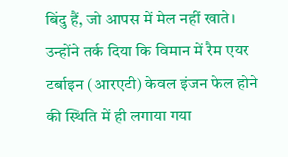बिंदु हैं, जो आपस में मेल नहीं खाते। उन्होंने तर्क दिया कि विमान में रैम एयर टर्बाइन (आरएटी) केवल इंजन फेल होने की स्थिति में ही लगाया गया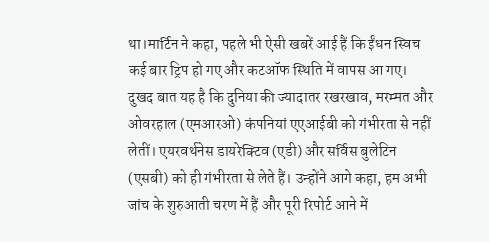था।मार्टिन ने कहा, पहले भी ऐसी खबरें आई हैं कि ईंधन स्विच कई बार ट्रिप हो गए और कटऑफ स्थिति में वापस आ गए।
दुखद बात यह है कि दुनिया की ज्यादातर रखरखाव, मरम्मत और ओवरहाल (एमआरओ) कंपनियां एएआईबी को गंभीरता से नहीं लेतीं। एयरवर्थनेस डायरेक्टिव (एडी) और सर्विस बुलेटिन (एसबी) को ही गंभीरता से लेते हैं। उन्होंने आगे कहा, हम अभी जांच के शुरुआती चरण में हैं और पूरी रिपोर्ट आने में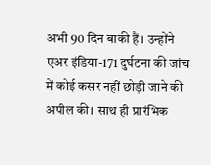अभी 90 दिन बाकी हैं। उन्होंने एअर इंडिया-171 दुर्घटना की जांच में कोई कसर नहीं छोड़ी जाने की अपील की। साथ ही प्रारंभिक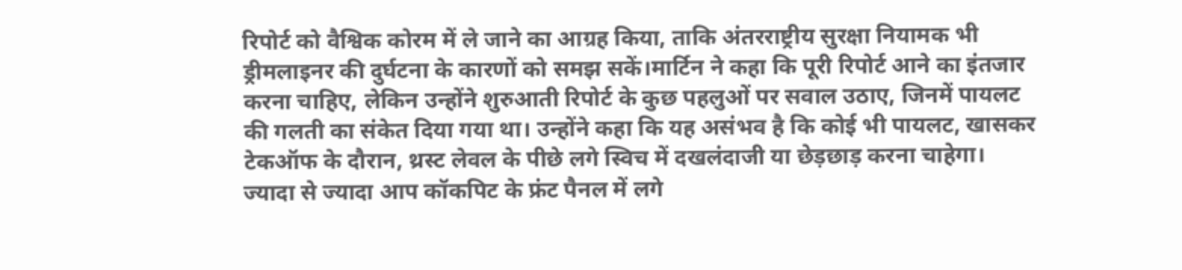रिपोर्ट को वैश्विक कोरम में ले जाने का आग्रह किया, ताकि अंतरराष्ट्रीय सुरक्षा नियामक भी ड्रीमलाइनर की दुर्घटना के कारणों को समझ सकें।मार्टिन ने कहा कि पूरी रिपोर्ट आने का इंतजार करना चाहिए, लेकिन उन्होंने शुरुआती रिपोर्ट के कुछ पहलुओं पर सवाल उठाए, जिनमें पायलट की गलती का संकेत दिया गया था। उन्होंने कहा कि यह असंभव है कि कोई भी पायलट, खासकर टेकऑफ के दौरान, थ्रस्ट लेवल के पीछे लगे स्विच में दखलंदाजी या छेड़छाड़ करना चाहेगा।
ज्यादा से ज्यादा आप कॉकपिट के फ्रंट पैनल में लगे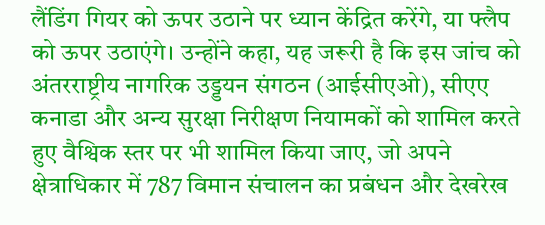लैंडिंग गियर को ऊपर उठाने पर ध्यान केंद्रित करेंगे, या फ्लैप को ऊपर उठाएंगे। उन्होंने कहा, यह जरूरी है कि इस जांच को अंतरराष्ट्रीय नागरिक उड्डयन संगठन (आईसीएओ), सीएए कनाडा और अन्य सुरक्षा निरीक्षण नियामकों को शामिल करते हुए वैश्विक स्तर पर भी शामिल किया जाए, जो अपने क्षेत्राधिकार में 787 विमान संचालन का प्रबंधन और देखरेख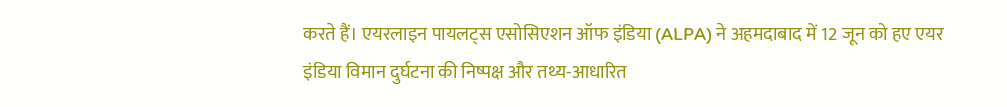करते हैं। एयरलाइन पायलट्स एसोसिएशन ऑफ इंडिया (ALPA) ने अहमदाबाद में 12 जून को हए एयर इंडिया विमान दुर्घटना की निष्पक्ष और तथ्य-आधारित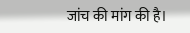जांच की मांग की है।